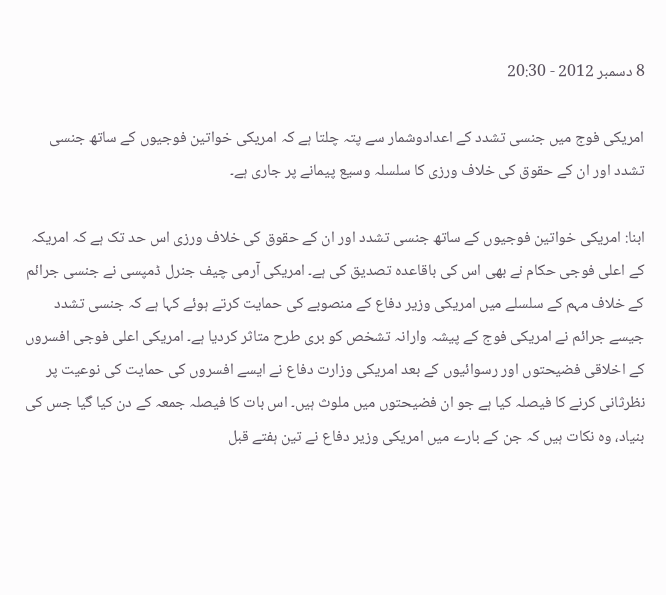8 دسمبر 2012 - 20:30

امریکی فوج میں جنسی تشدد کے اعدادوشمار سے پتہ چلتا ہے کہ امریکی خواتین فوجیوں کے ساتھ جنسی تشدد اور ان کے حقوق کی خلاف ورزی کا سلسلہ وسیع پیمانے پر جاری ہے۔

ابنا: امریکی خواتین فوجیوں کے ساتھ جنسی تشدد اور ان کے حقوق کی خلاف ورزی اس حد تک ہے کہ امریکہ کے اعلی فوجی حکام نے بھی اس کی باقاعدہ تصدیق کی ہے۔ امریکی آرمی چیف جنرل ڈمپسی نے جنسی جرائم کے خلاف مہم کے سلسلے میں امریکی وزیر دفاع کے منصوبے کی حمایت کرتے ہوئے کہا ہے کہ جنسی تشدد جیسے جرائم نے امریکی فوج کے پیشہ وارانہ تشخص کو بری طرح متاثر کردیا ہے۔ امریکی اعلی فوجی افسروں کے اخلاقی فضیحتوں اور رسوائیوں کے بعد امریکی وزارت دفاع نے ایسے افسروں کی حمایت کی نوعیت پر نظرثانی کرنے کا فیصلہ کیا ہے جو ان فضیحتوں میں ملوث ہیں۔ اس بات کا فیصلہ جمعہ کے دن کیا گیا جس کی بنیاد، وہ نکات ہیں کہ جن کے بارے میں امریکی وزیر دفاع نے تین ہفتے قبل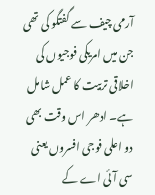آرمی چيف سے گفتگو کی تھی جن میں امریکی فوجیوں کی اخلاقی تربیت کا عمل شامل ہے۔ ادھر اس وقت بھی دو اعلی فوجی افسروں یعنی سی آئی اے کے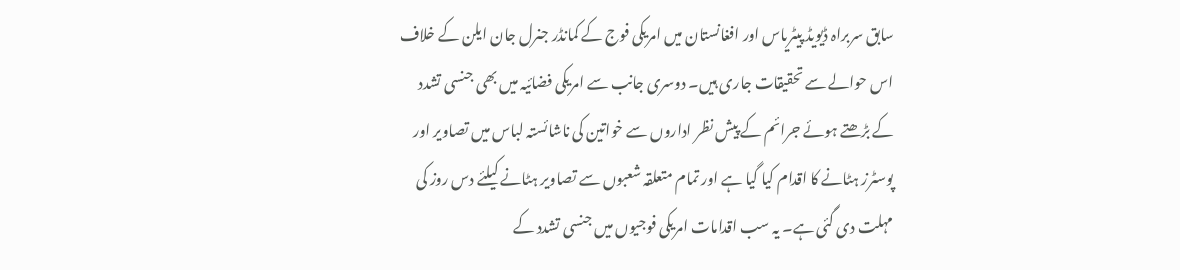سابق سربراہ ڈیویڈ پیٹریاس اور افغانستان میں امریکی فوج کے کمانڈر جنرل جان ایلن کے خلاف اس حوالے سے تحقیقات جاری ہیں۔ دوسری جانب سے امریکی فضائیہ میں بھی جنسی تشدد کے بڑھتے ہوئے جرائم کے پیش نظر اداروں سے خواتین کی ناشائستہ لباس میں تصاویر اور پوسٹرز ہٹانے کا اقدام کیا گیا ہے اور تمام متعلقہ شعبوں سے تصاویر ہٹانے کیلئے دس روز کی مہلت دی گئی ہے۔ یہ سب اقدامات امریکی فوجیوں میں جنسی تشدد کے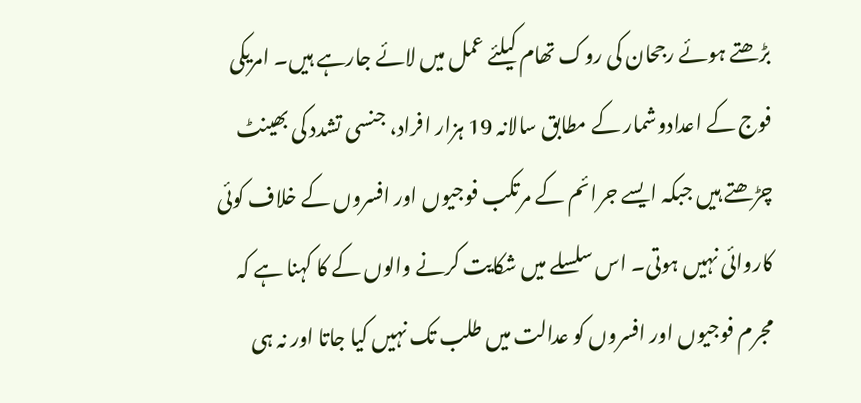بڑھتے ہوئے رجحان کی روک تھام کیلئے عمل میں لائے جارہے ہیں۔ امریکی فوج کے اعدادوشمار کے مطابق سالانہ 19 ہزار افراد، جنسی تشدد کی بھینٹ چڑھتے ہیں جبکہ ایسے جرائم کے مرتکب فوجیوں اور افسروں کے خلاف کوئی کاروائی نہیں ہوتی۔ اس سلسلے میں شکایت کرنے والوں کے کا کہنا ہے کہ مجرم فوجیوں اور افسروں کو عدالت میں طلب تک نہیں کیا جاتا اور نہ ہی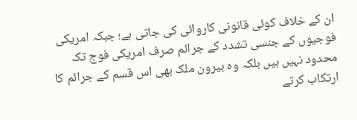ان کے خلاف کوئی قانونی کاروائی کی جاتی ہے؛ جبکہ امریکی فوجیوں کے جنسی تشدد کے جرائم صرف امریکی فوج تک محدود نہیں ہیں بلکہ وہ بیرون ملک بھی اس قسم کے جرائم کا ارتکاب کرتے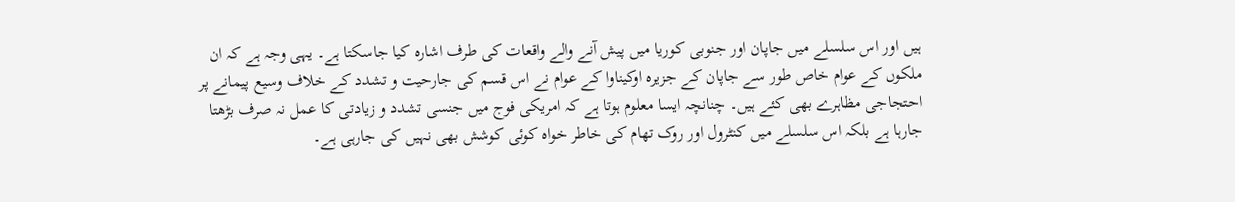ہیں اور اس سلسلے میں جاپان اور جنوبی کوریا میں پیش آنے والے واقعات کی طرف اشارہ کیا جاسکتا ہے۔ یہی وجہ ہے کہ ان ملکوں کے عوام خاص طور سے جاپان کے جزیرہ اوکیناوا کے عوام نے اس قسم کی جارحیت و تشدد کے خلاف وسیع پیمانے پر احتجاجی مظاہرے بھی کئے ہیں۔ چنانچہ ایسا معلوم ہوتا ہے کہ امریکی فوج میں جنسی تشدد و زیادتی کا عمل نہ صرف بڑھتا جارہا ہے بلکہ اس سلسلے میں کنٹرول اور روک تھام کی خاطر خواہ کوئی کوشش بھی نہیں کی جارہی ہے۔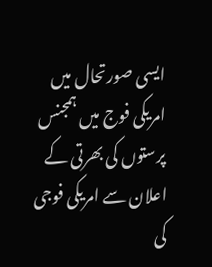ایسی صورتحال میں امریکی فوج میں ہمجنس پرستوں کی بھرتی کے اعلان سے امریکی فوجی کی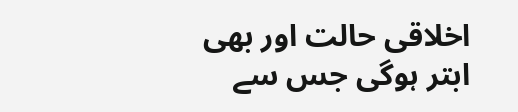اخلاقی حالت اور بھی ابتر ہوگی جس سے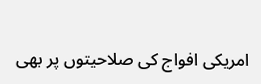امریکی افواج کی صلاحیتوں پر بھی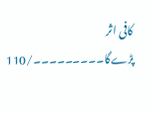کافی اثر پڑےگا۔۔۔۔۔۔۔۔۔/110